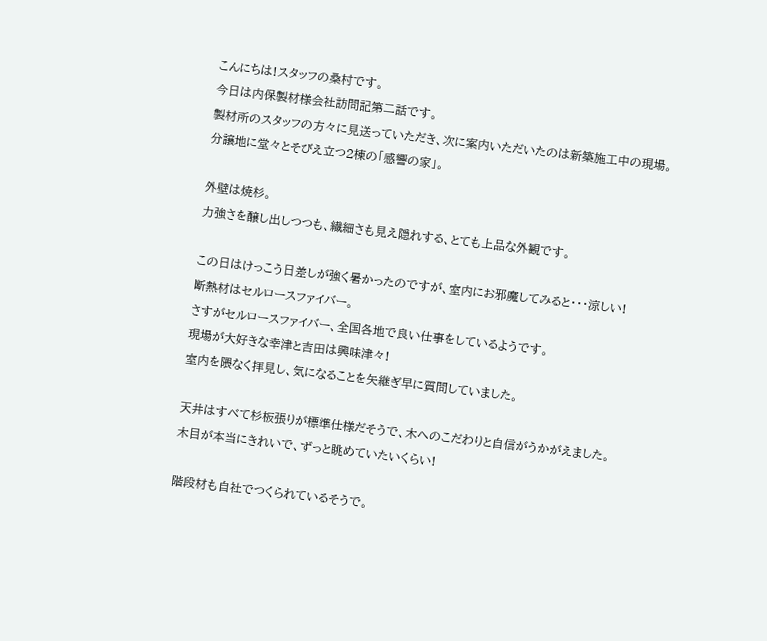こんにちは!スタッフの桑村です。
今日は内保製材様会社訪問記第二話です。
製材所のスタッフの方々に見送っていただき、次に案内いただいたのは新築施工中の現場。
分譲地に堂々とそびえ立つ2棟の「感響の家」。

外壁は焼杉。
力強さを醸し出しつつも、繊細さも見え隠れする、とても上品な外観です。

この日はけっこう日差しが強く暑かったのですが、室内にお邪魔してみると・・・涼しい!
断熱材はセルロースファイバー。
さすがセルロースファイバー、全国各地で良い仕事をしているようです。
現場が大好きな幸津と吉田は興味津々!
室内を隈なく拝見し、気になることを矢継ぎ早に質問していました。

天井はすべて杉板張りが標準仕様だそうで、木へのこだわりと自信がうかがえました。
木目が本当にきれいで、ずっと眺めていたいくらい!

階段材も自社でつくられているそうで。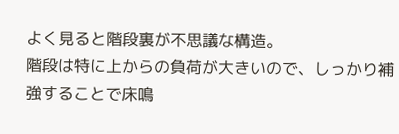よく見ると階段裏が不思議な構造。
階段は特に上からの負荷が大きいので、しっかり補強することで床鳴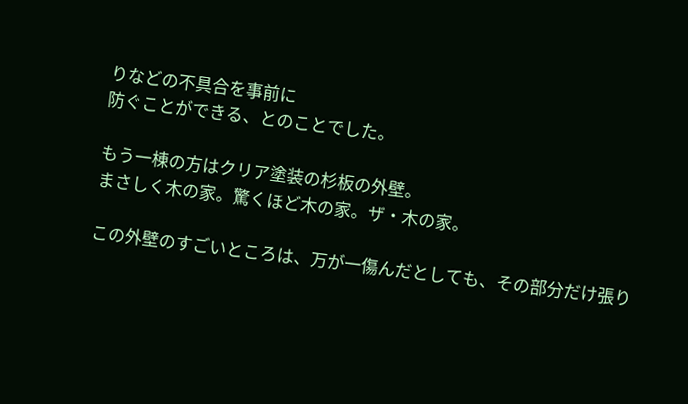りなどの不具合を事前に
防ぐことができる、とのことでした。

もう一棟の方はクリア塗装の杉板の外壁。
まさしく木の家。驚くほど木の家。ザ・木の家。

この外壁のすごいところは、万が一傷んだとしても、その部分だけ張り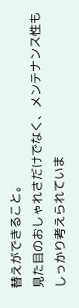替えができること。
見た目のおしゃれさだけでなく、メンテナンス性もしっかり考えられていま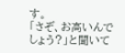す。
「さぞ、お高いんでしょう?」と聞いて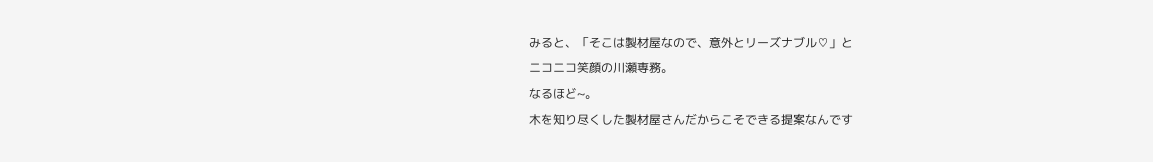みると、「そこは製材屋なので、意外とリーズナブル♡」と
ニコニコ笑顔の川瀬専務。
なるほど~。
木を知り尽くした製材屋さんだからこそできる提案なんです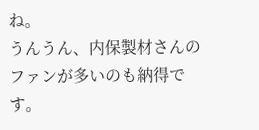ね。
うんうん、内保製材さんのファンが多いのも納得です。